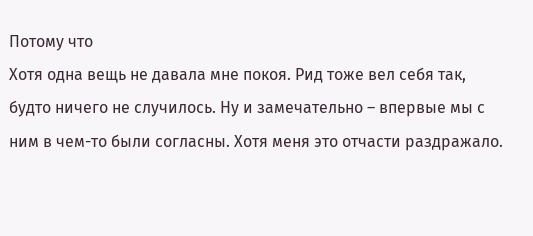Потому что
Хотя одна вещь не давала мне покоя. Рид тоже вел себя так, будто ничего не случилось. Ну и замечательно – впервые мы с ним в чем-то были согласны. Хотя меня это отчасти раздражало.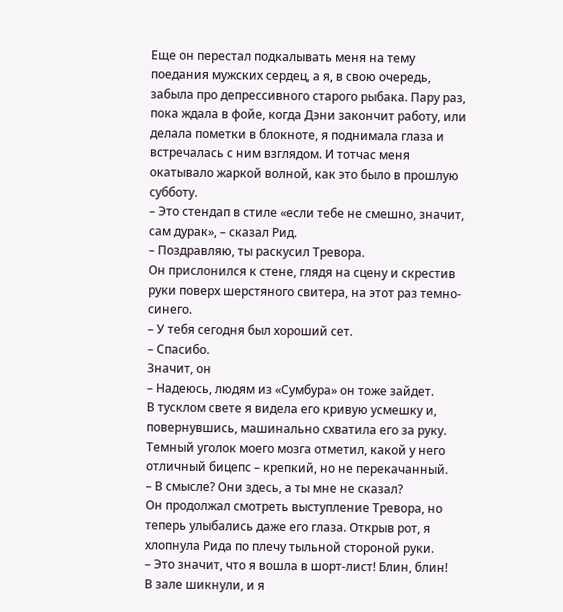Еще он перестал подкалывать меня на тему поедания мужских сердец, а я, в свою очередь, забыла про депрессивного старого рыбака. Пару раз, пока ждала в фойе, когда Дэни закончит работу, или делала пометки в блокноте, я поднимала глаза и встречалась с ним взглядом. И тотчас меня окатывало жаркой волной, как это было в прошлую субботу.
– Это стендап в стиле «если тебе не смешно, значит, сам дурак», – сказал Рид.
– Поздравляю, ты раскусил Тревора.
Он прислонился к стене, глядя на сцену и скрестив руки поверх шерстяного свитера, на этот раз темно-синего.
– У тебя сегодня был хороший сет.
– Спасибо.
Значит, он
– Надеюсь, людям из «Сумбура» он тоже зайдет.
В тусклом свете я видела его кривую усмешку и, повернувшись, машинально схватила его за руку. Темный уголок моего мозга отметил, какой у него отличный бицепс – крепкий, но не перекачанный.
– В смысле? Они здесь, а ты мне не сказал?
Он продолжал смотреть выступление Тревора, но теперь улыбались даже его глаза. Открыв рот, я хлопнула Рида по плечу тыльной стороной руки.
– Это значит, что я вошла в шорт-лист! Блин, блин!
В зале шикнули, и я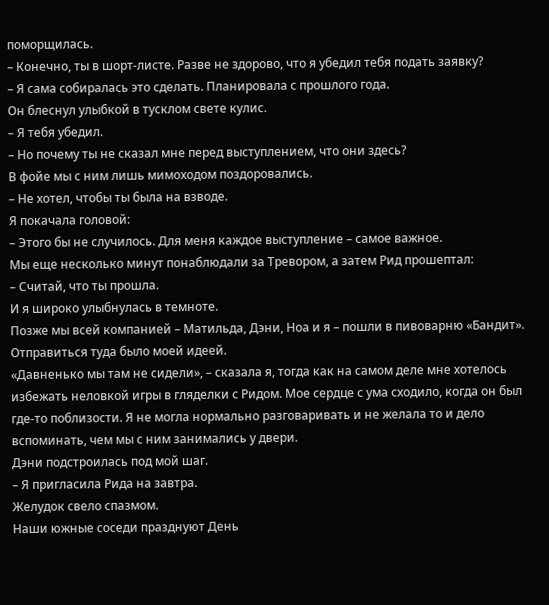поморщилась.
– Конечно, ты в шорт-листе. Разве не здорово, что я убедил тебя подать заявку?
– Я сама собиралась это сделать. Планировала с прошлого года.
Он блеснул улыбкой в тусклом свете кулис.
– Я тебя убедил.
– Но почему ты не сказал мне перед выступлением, что они здесь?
В фойе мы с ним лишь мимоходом поздоровались.
– Не хотел, чтобы ты была на взводе.
Я покачала головой:
– Этого бы не случилось. Для меня каждое выступление – самое важное.
Мы еще несколько минут понаблюдали за Тревором, а затем Рид прошептал:
– Считай, что ты прошла.
И я широко улыбнулась в темноте.
Позже мы всей компанией – Матильда, Дэни, Ноа и я – пошли в пивоварню «Бандит». Отправиться туда было моей идеей.
«Давненько мы там не сидели», – сказала я, тогда как на самом деле мне хотелось избежать неловкой игры в гляделки с Ридом. Мое сердце с ума сходило, когда он был где-то поблизости. Я не могла нормально разговаривать и не желала то и дело вспоминать, чем мы с ним занимались у двери.
Дэни подстроилась под мой шаг.
– Я пригласила Рида на завтра.
Желудок свело спазмом.
Наши южные соседи празднуют День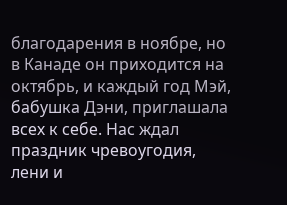благодарения в ноябре, но в Канаде он приходится на октябрь, и каждый год Мэй, бабушка Дэни, приглашала всех к себе. Нас ждал праздник чревоугодия, лени и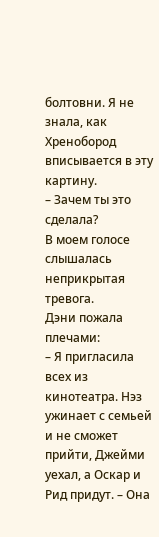болтовни. Я не знала, как Хренобород вписывается в эту картину.
– Зачем ты это сделала?
В моем голосе слышалась неприкрытая тревога.
Дэни пожала плечами:
– Я пригласила всех из кинотеатра. Нэз ужинает с семьей и не сможет прийти, Джейми уехал, а Оскар и Рид придут. – Она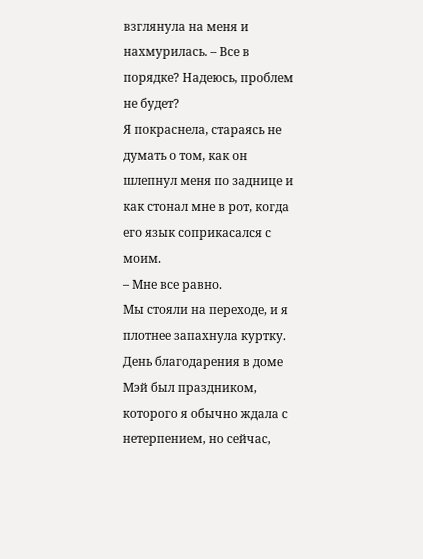взглянула на меня и нахмурилась. – Все в порядке? Надеюсь, проблем не будет?
Я покраснела, стараясь не думать о том, как он шлепнул меня по заднице и как стонал мне в рот, когда его язык соприкасался с моим.
– Мне все равно.
Мы стояли на переходе, и я плотнее запахнула куртку. День благодарения в доме Мэй был праздником, которого я обычно ждала с нетерпением, но сейчас,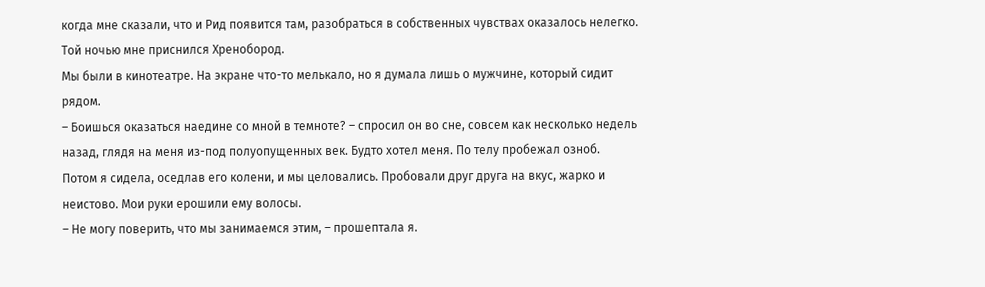когда мне сказали, что и Рид появится там, разобраться в собственных чувствах оказалось нелегко.
Той ночью мне приснился Хренобород.
Мы были в кинотеатре. На экране что-то мелькало, но я думала лишь о мужчине, который сидит рядом.
– Боишься оказаться наедине со мной в темноте? – спросил он во сне, совсем как несколько недель назад, глядя на меня из-под полуопущенных век. Будто хотел меня. По телу пробежал озноб.
Потом я сидела, оседлав его колени, и мы целовались. Пробовали друг друга на вкус, жарко и неистово. Мои руки ерошили ему волосы.
– Не могу поверить, что мы занимаемся этим, – прошептала я.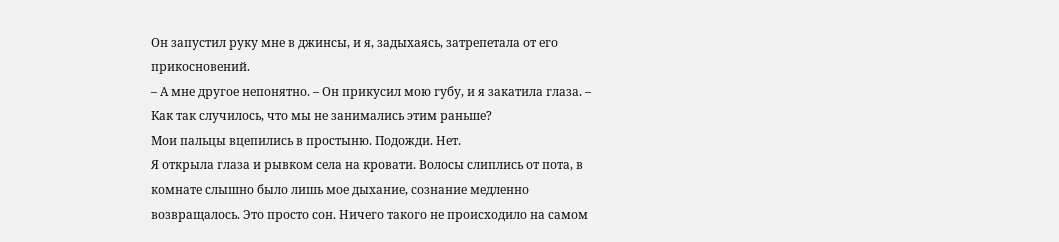Он запустил руку мне в джинсы, и я, задыхаясь, затрепетала от его прикосновений.
– А мне другое непонятно. – Он прикусил мою губу, и я закатила глаза. – Как так случилось, что мы не занимались этим раньше?
Мои пальцы вцепились в простыню. Подожди. Нет.
Я открыла глаза и рывком села на кровати. Волосы слиплись от пота, в комнате слышно было лишь мое дыхание, сознание медленно возвращалось. Это просто сон. Ничего такого не происходило на самом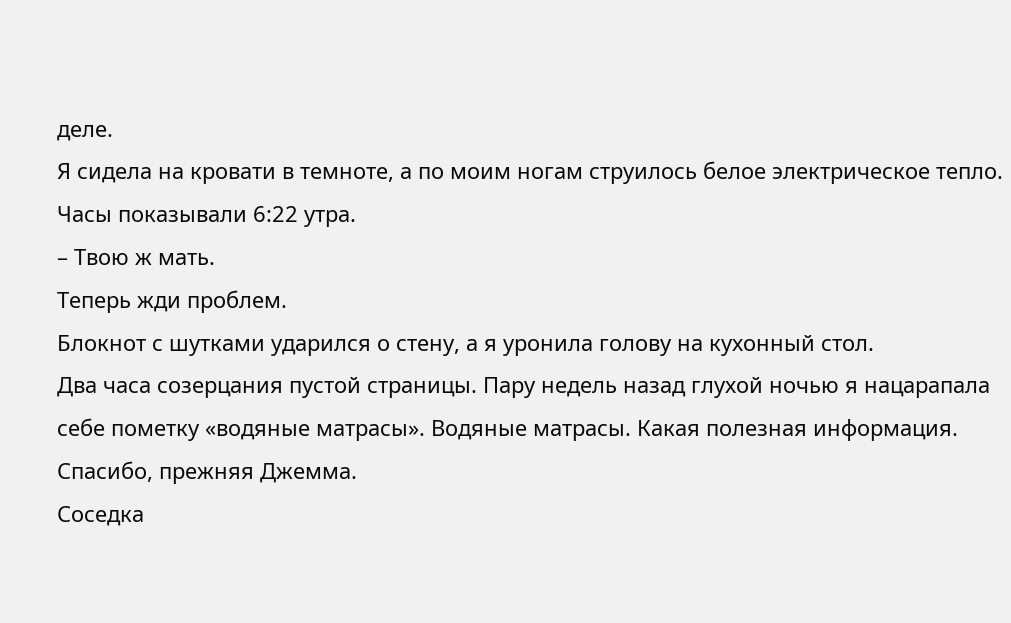деле.
Я сидела на кровати в темноте, а по моим ногам струилось белое электрическое тепло. Часы показывали 6:22 утра.
– Твою ж мать.
Теперь жди проблем.
Блокнот с шутками ударился о стену, а я уронила голову на кухонный стол.
Два часа созерцания пустой страницы. Пару недель назад глухой ночью я нацарапала себе пометку «водяные матрасы». Водяные матрасы. Какая полезная информация. Спасибо, прежняя Джемма.
Соседка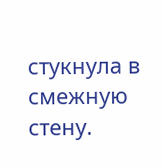стукнула в смежную стену.